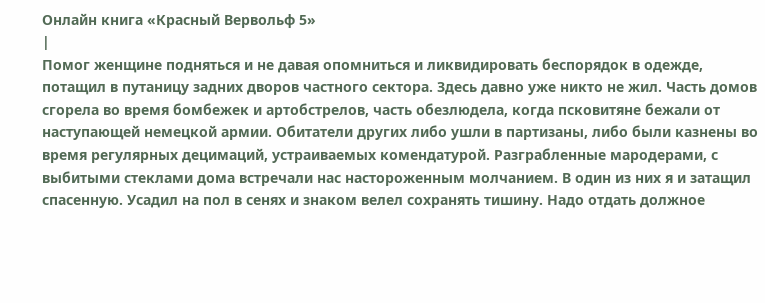Онлайн книга «Красный Вервольф 5»
|
Помог женщине подняться и не давая опомниться и ликвидировать беспорядок в одежде, потащил в путаницу задних дворов частного сектора. Здесь давно уже никто не жил. Часть домов сгорела во время бомбежек и артобстрелов, часть обезлюдела, когда псковитяне бежали от наступающей немецкой армии. Обитатели других либо ушли в партизаны, либо были казнены во время регулярных децимаций, устраиваемых комендатурой. Разграбленные мародерами, с выбитыми стеклами дома встречали нас настороженным молчанием. В один из них я и затащил спасенную. Усадил на пол в сенях и знаком велел сохранять тишину. Надо отдать должное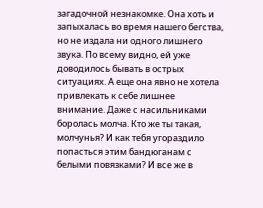загадочной незнакомке. Она хоть и запыхалась во время нашего бегства, но не издала ни одного лишнего звука. По всему видно, ей уже доводилось бывать в острых ситуациях. А еще она явно не хотела привлекать к себе лишнее внимание. Даже с насильниками боролась молча. Кто же ты такая, молчунья? И как тебя угораздило попасться этим бандюганам с белыми повязками? И все же в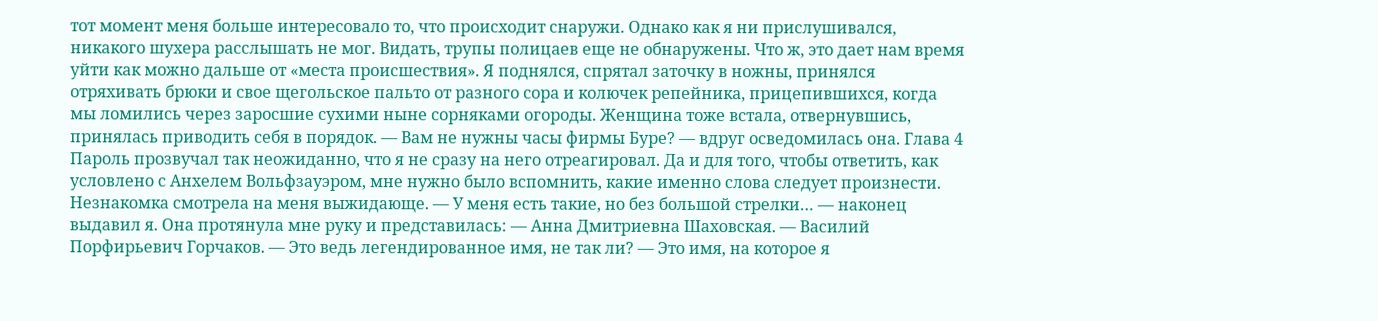тот момент меня больше интересовало то, что происходит снаружи. Однако как я ни прислушивался, никакого шухера расслышать не мог. Видать, трупы полицаев еще не обнаружены. Что ж, это дает нам время уйти как можно дальше от «места происшествия». Я поднялся, спрятал заточку в ножны, принялся отряхивать брюки и свое щегольское пальто от разного сора и колючек репейника, прицепившихся, когда мы ломились через заросшие сухими ныне сорняками огороды. Женщина тоже встала, отвернувшись, принялась приводить себя в порядок. — Вам не нужны часы фирмы Буре? — вдруг осведомилась она. Глава 4 Пароль прозвучал так неожиданно, что я не сразу на него отреагировал. Да и для того, чтобы ответить, как условлено с Анхелем Вольфзауэром, мне нужно было вспомнить, какие именно слова следует произнести. Незнакомка смотрела на меня выжидающе. — У меня есть такие, но без большой стрелки… — наконец выдавил я. Она протянула мне руку и представилась: — Анна Дмитриевна Шаховская. — Василий Порфирьевич Горчаков. — Это ведь легендированное имя, не так ли? — Это имя, на которое я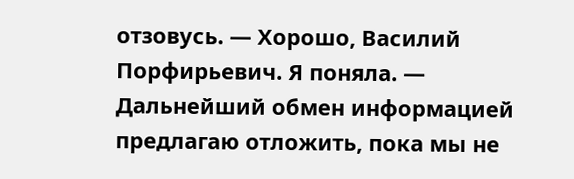отзовусь. — Хорошо, Василий Порфирьевич. Я поняла. — Дальнейший обмен информацией предлагаю отложить, пока мы не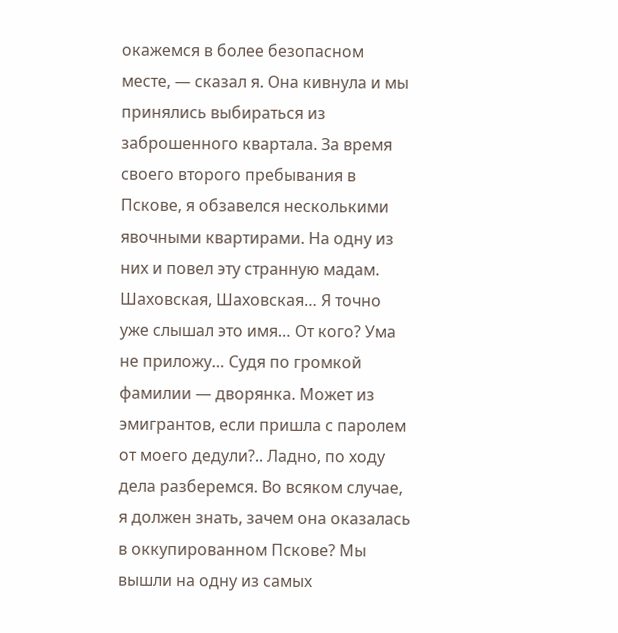окажемся в более безопасном месте, — сказал я. Она кивнула и мы принялись выбираться из заброшенного квартала. За время своего второго пребывания в Пскове, я обзавелся несколькими явочными квартирами. На одну из них и повел эту странную мадам. Шаховская, Шаховская… Я точно уже слышал это имя… От кого? Ума не приложу… Судя по громкой фамилии — дворянка. Может из эмигрантов, если пришла с паролем от моего дедули?.. Ладно, по ходу дела разберемся. Во всяком случае, я должен знать, зачем она оказалась в оккупированном Пскове? Мы вышли на одну из самых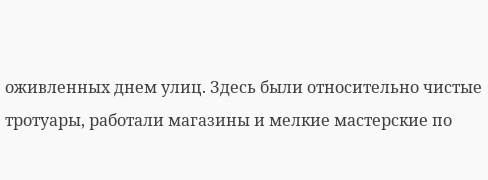оживленных днем улиц. Здесь были относительно чистые тротуары, работали магазины и мелкие мастерские по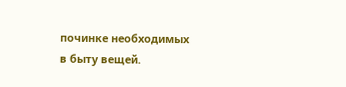починке необходимых в быту вещей.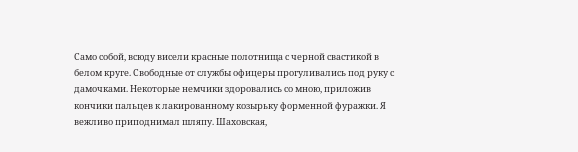Само собой, всюду висели красные полотнища с черной свастикой в белом круге. Свободные от службы офицеры прогуливались под руку с дамочками. Некоторые немчики здоровались со мною, приложив кончики пальцев к лакированному козырьку форменной фуражки. Я вежливо приподнимал шляпу. Шаховская,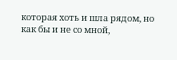которая хоть и шла рядом, но как бы и не со мной,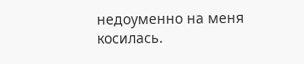недоуменно на меня косилась.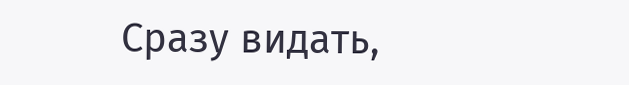Сразу видать,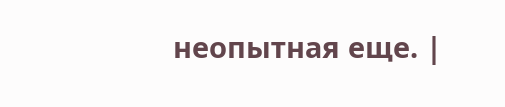неопытная еще. |